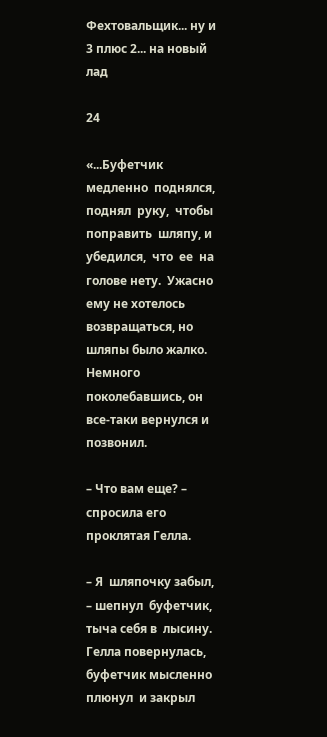Фехтовальщик... ну и 3 плюс 2... на новый лад

24

«...Буфетчик медленно  поднялся,  поднял  руку,  чтобы  поправить  шляпу, и
убедился,  что  ее  на голове нету.  Ужасно ему не хотелось возвращаться, но шляпы было жалко. Немного поколебавшись, он все-таки вернулся и позвонил.

– Что вам еще? – спросила его проклятая Гелла.

– Я  шляпочку забыл, – шепнул  буфетчик, тыча себя в  лысину. Гелла повернулась, буфетчик мысленно  плюнул  и закрыл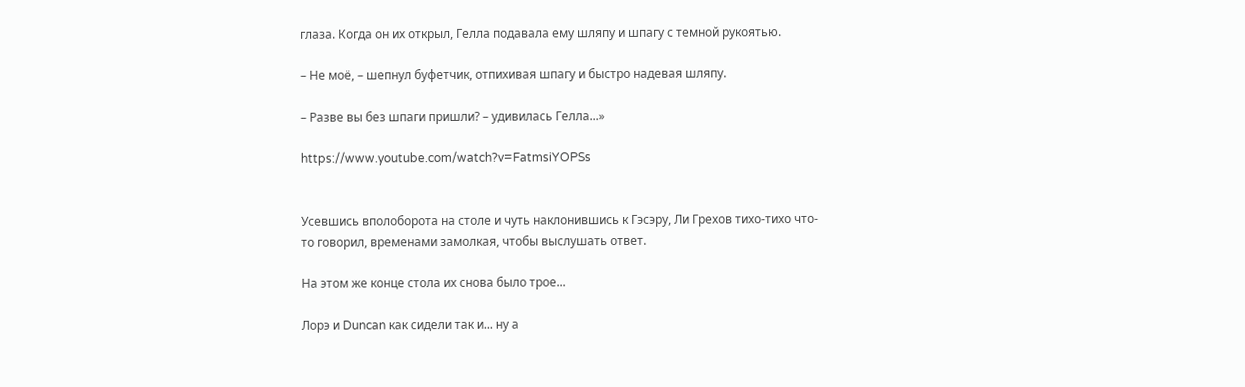глаза. Когда он их открыл, Гелла подавала ему шляпу и шпагу с темной рукоятью.

– Не моё, – шепнул буфетчик, отпихивая шпагу и быстро надевая шляпу.

– Разве вы без шпаги пришли? – удивилась Гелла...»

https://www.youtube.com/watch?v=FatmsiYOPSs


Усевшись вполоборота на столе и чуть наклонившись к Гэсэру, Ли Грехов тихо-тихо что-то говорил, временами замолкая, чтобы выслушать ответ.

На этом же конце стола их снова было трое...

Лорэ и Duncan как сидели так и... ну а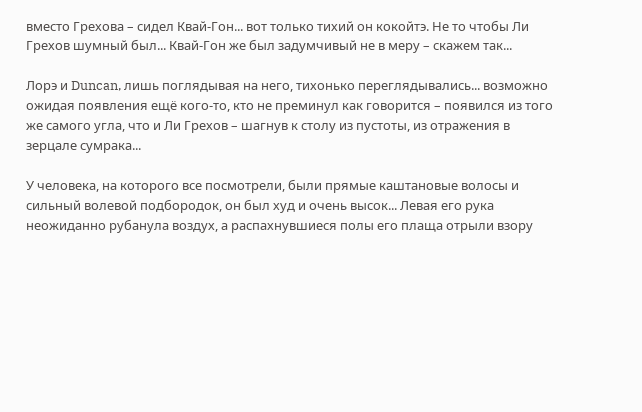вместо Грехова – сидел Квай-Гон... вот только тихий он кокойтэ. Не то чтобы Ли Грехов шумный был... Квай-Гон же был задумчивый не в меру – скажем так...

Лорэ и Duncan, лишь поглядывая на него, тихонько переглядывались... возможно ожидая появления ещё кого-то, кто не преминул как говорится – появился из того же самого угла, что и Ли Грехов – шагнув к столу из пустоты, из отражения в зерцале сумрака...

У человека, на которого все посмотрели, были прямые каштановые волосы и сильный волевой подбородок, он был худ и очень высок... Левая его рука неожиданно рубанула воздух, а распахнувшиеся полы его плаща отрыли взору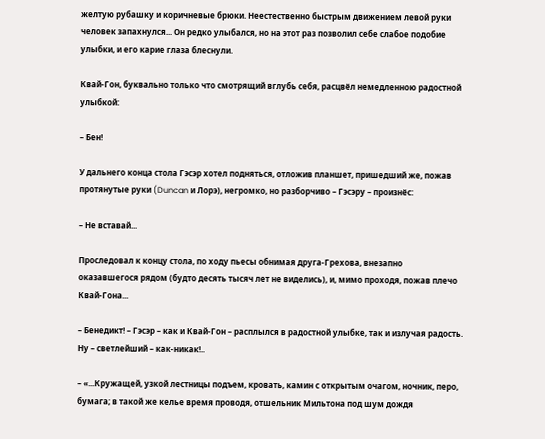желтую рубашку и коричневые брюки. Неестественно быстрым движением левой руки человек запахнулся... Он редко улыбался, но на этот раз позволил себе слабое подобие улыбки, и его карие глаза блеснули.

Квай-Гон, буквально только что смотрящий вглубь себя, расцвёл немедленною радостной улыбкой:

– Бен!

У дальнего конца стола Гэсэр хотел подняться, отложив планшет, пришедший же, пожав протянутые руки (Duncan и Лорэ), негромко, но разборчиво – Гэсэру – произнёс:

– Не вставай...

Проследовал к концу стола, по ходу пьесы обнимая друга-Грехова, внезапно оказавшегося рядом (будто десять тысяч лет не виделись), и, мимо проходя, пожав плечо Квай-Гона...

– Бенедикт! – Гэсэр – как и Квай-Гон – расплылся в радостной улыбке, так и излучая радость. Ну – светлейший – как-никак!..

– «...Кружащей, узкой лестницы подъем, кровать, камин с открытым очагом, ночник, перо, бумага; в такой же келье время проводя, отшельник Мильтона под шум дождя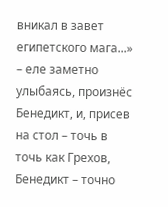вникал в завет египетского мага...» – еле заметно улыбаясь, произнёс Бенедикт, и, присев на стол – точь в точь как Грехов, Бенедикт – точно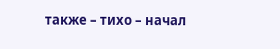также – тихо – начал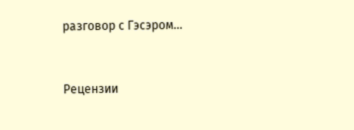разговор с Гэсэром...


Рецензии